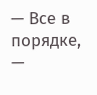— Все в порядке, —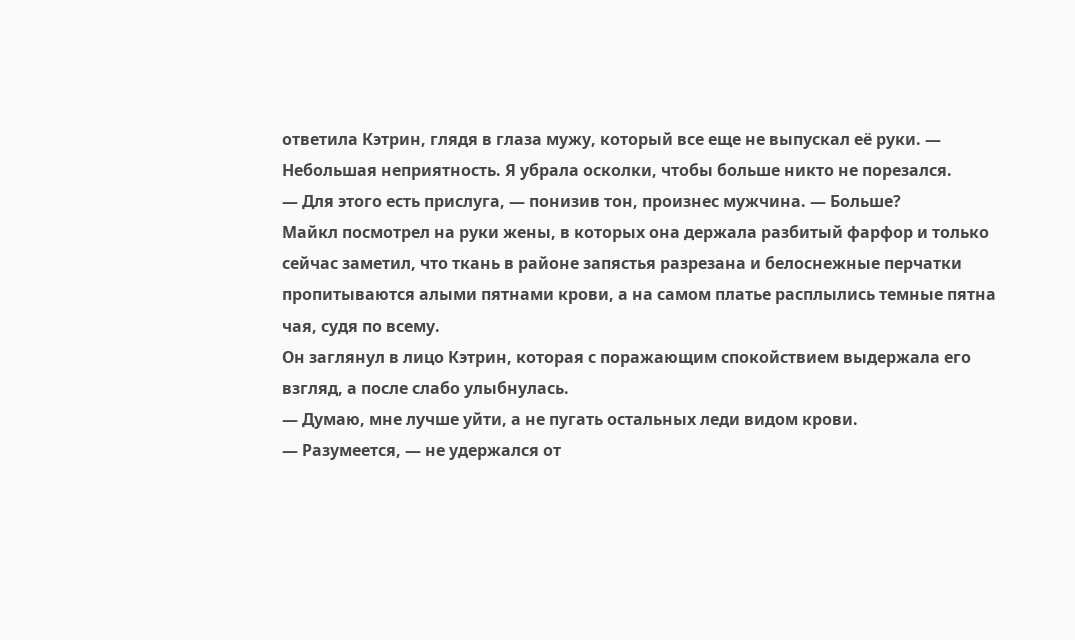ответила Кэтрин, глядя в глаза мужу, который все еще не выпускал её руки. — Небольшая неприятность. Я убрала осколки, чтобы больше никто не порезался.
— Для этого есть прислуга, — понизив тон, произнес мужчина. — Больше?
Майкл посмотрел на руки жены, в которых она держала разбитый фарфор и только сейчас заметил, что ткань в районе запястья разрезана и белоснежные перчатки пропитываются алыми пятнами крови, а на самом платье расплылись темные пятна чая, судя по всему.
Он заглянул в лицо Кэтрин, которая с поражающим спокойствием выдержала его взгляд, а после слабо улыбнулась.
— Думаю, мне лучше уйти, а не пугать остальных леди видом крови.
— Разумеется, — не удержался от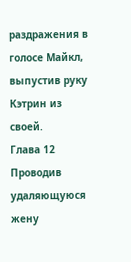раздражения в голосе Майкл, выпустив руку Кэтрин из своей.
Глава 12
Проводив удаляющуюся жену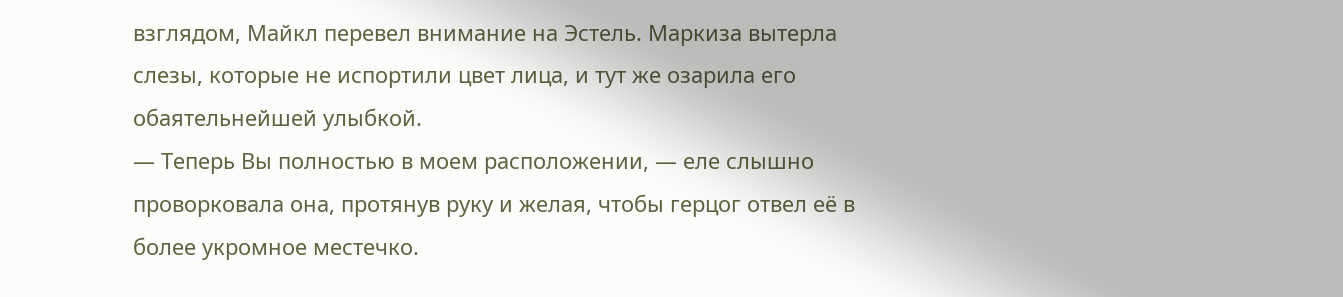взглядом, Майкл перевел внимание на Эстель. Маркиза вытерла слезы, которые не испортили цвет лица, и тут же озарила его обаятельнейшей улыбкой.
— Теперь Вы полностью в моем расположении, — еле слышно проворковала она, протянув руку и желая, чтобы герцог отвел её в более укромное местечко.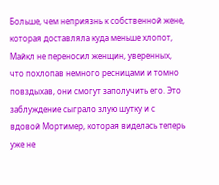Больше, чем неприязнь к собственной жене, которая доставляла куда меньше хлопот, Майкл не переносил женщин, уверенных, что похлопав немного ресницами и томно повздыхав, они смогут заполучить его. Это заблуждение сыграло злую шутку и с вдовой Мортимер, которая виделась теперь уже не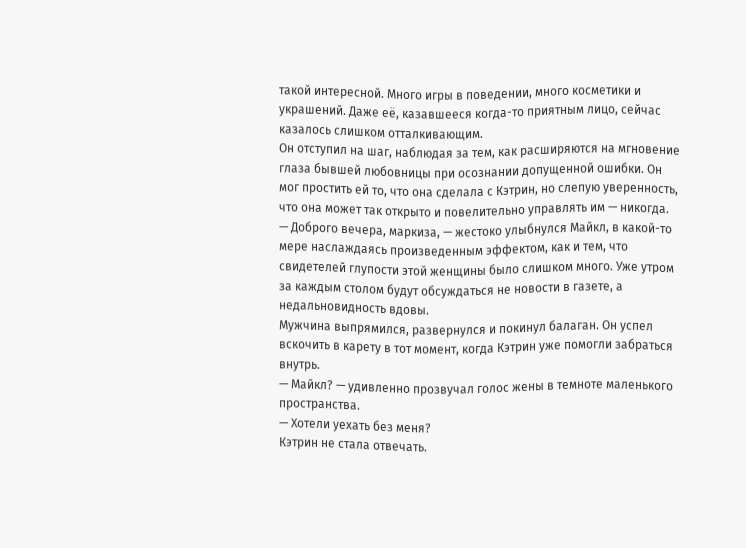такой интересной. Много игры в поведении, много косметики и украшений. Даже её, казавшееся когда-то приятным лицо, сейчас казалось слишком отталкивающим.
Он отступил на шаг, наблюдая за тем, как расширяются на мгновение глаза бывшей любовницы при осознании допущенной ошибки. Он мог простить ей то, что она сделала с Кэтрин, но слепую уверенность, что она может так открыто и повелительно управлять им — никогда.
— Доброго вечера, маркиза, — жестоко улыбнулся Майкл, в какой-то мере наслаждаясь произведенным эффектом, как и тем, что свидетелей глупости этой женщины было слишком много. Уже утром за каждым столом будут обсуждаться не новости в газете, а недальновидность вдовы.
Мужчина выпрямился, развернулся и покинул балаган. Он успел вскочить в карету в тот момент, когда Кэтрин уже помогли забраться внутрь.
— Майкл? — удивленно прозвучал голос жены в темноте маленького пространства.
— Хотели уехать без меня?
Кэтрин не стала отвечать.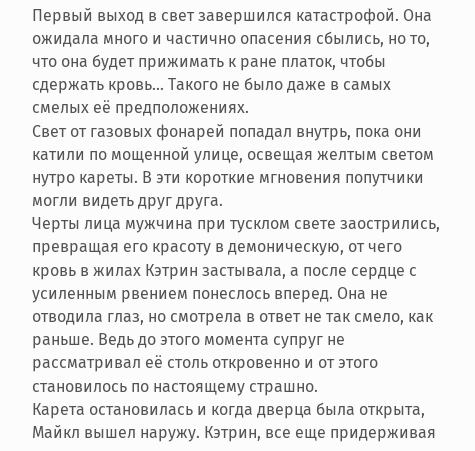Первый выход в свет завершился катастрофой. Она ожидала много и частично опасения сбылись, но то, что она будет прижимать к ране платок, чтобы сдержать кровь... Такого не было даже в самых смелых её предположениях.
Свет от газовых фонарей попадал внутрь, пока они катили по мощенной улице, освещая желтым светом нутро кареты. В эти короткие мгновения попутчики могли видеть друг друга.
Черты лица мужчина при тусклом свете заострились, превращая его красоту в демоническую, от чего кровь в жилах Кэтрин застывала, а после сердце с усиленным рвением понеслось вперед. Она не отводила глаз, но смотрела в ответ не так смело, как раньше. Ведь до этого момента супруг не рассматривал её столь откровенно и от этого становилось по настоящему страшно.
Карета остановилась и когда дверца была открыта, Майкл вышел наружу. Кэтрин, все еще придерживая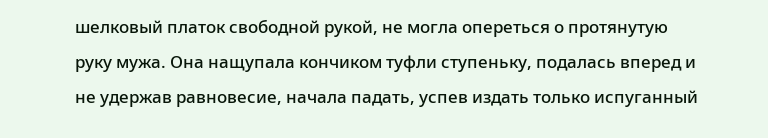шелковый платок свободной рукой, не могла опереться о протянутую руку мужа. Она нащупала кончиком туфли ступеньку, подалась вперед и не удержав равновесие, начала падать, успев издать только испуганный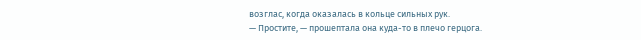возглас, когда оказалась в кольце сильных рук.
— Простите, — прошептала она куда-то в плечо герцога.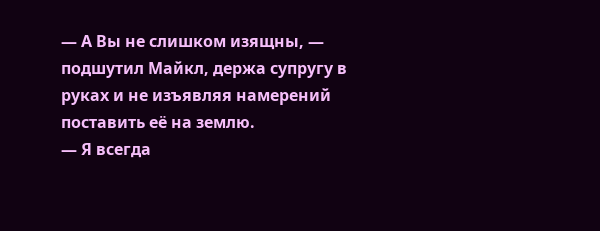— А Вы не слишком изящны, — подшутил Майкл, держа супругу в руках и не изъявляя намерений поставить её на землю.
— Я всегда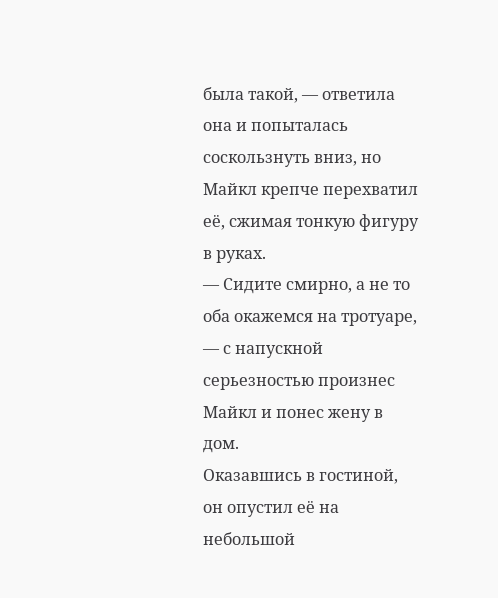была такой, — ответила она и попыталась соскользнуть вниз, но Майкл крепче перехватил её, сжимая тонкую фигуру в руках.
— Сидите смирно, а не то оба окажемся на тротуаре, — с напускной серьезностью произнес Майкл и понес жену в дом.
Оказавшись в гостиной, он опустил её на небольшой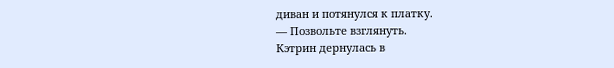диван и потянулся к платку.
— Позвольте взглянуть.
Кэтрин дернулась в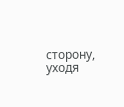сторону, уходя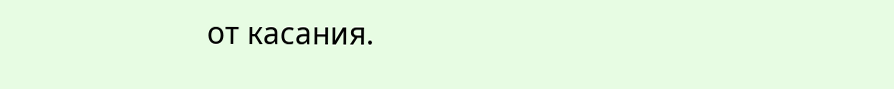от касания.